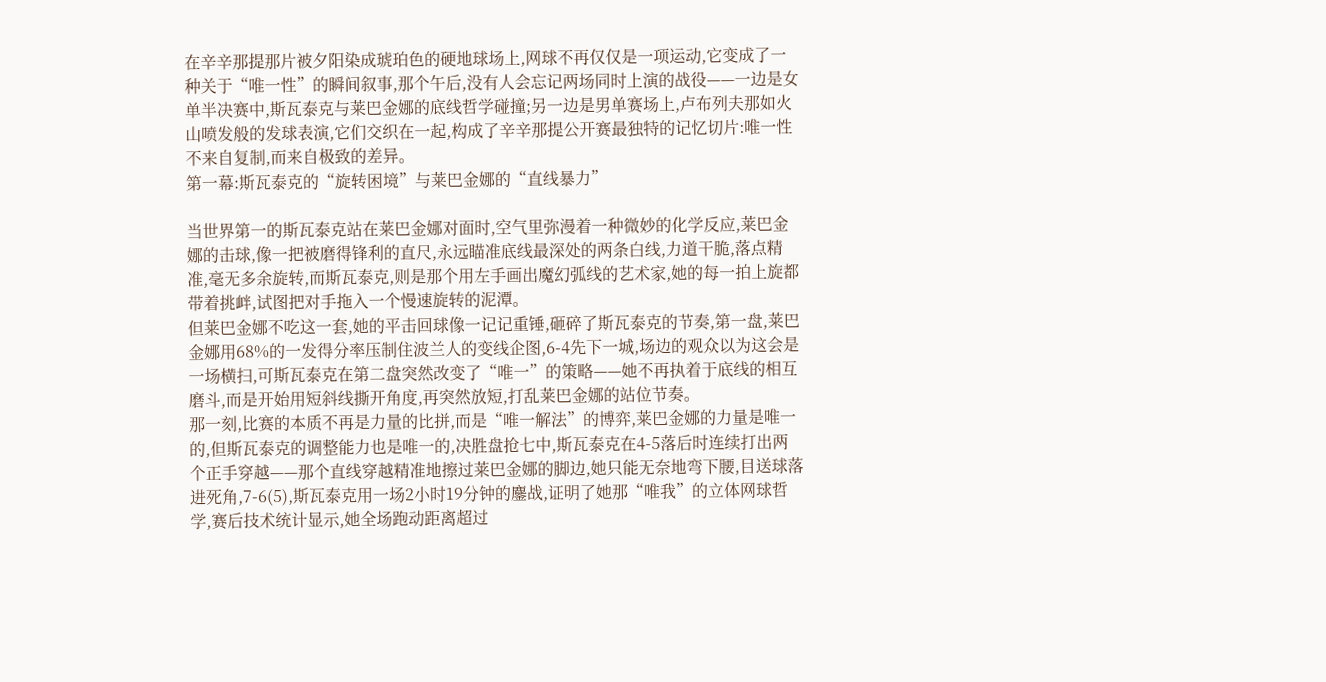在辛辛那提那片被夕阳染成琥珀色的硬地球场上,网球不再仅仅是一项运动,它变成了一种关于“唯一性”的瞬间叙事,那个午后,没有人会忘记两场同时上演的战役——一边是女单半决赛中,斯瓦泰克与莱巴金娜的底线哲学碰撞;另一边是男单赛场上,卢布列夫那如火山喷发般的发球表演,它们交织在一起,构成了辛辛那提公开赛最独特的记忆切片:唯一性不来自复制,而来自极致的差异。
第一幕:斯瓦泰克的“旋转困境”与莱巴金娜的“直线暴力”

当世界第一的斯瓦泰克站在莱巴金娜对面时,空气里弥漫着一种微妙的化学反应,莱巴金娜的击球,像一把被磨得锋利的直尺,永远瞄准底线最深处的两条白线,力道干脆,落点精准,毫无多余旋转,而斯瓦泰克,则是那个用左手画出魔幻弧线的艺术家,她的每一拍上旋都带着挑衅,试图把对手拖入一个慢速旋转的泥潭。
但莱巴金娜不吃这一套,她的平击回球像一记记重锤,砸碎了斯瓦泰克的节奏,第一盘,莱巴金娜用68%的一发得分率压制住波兰人的变线企图,6-4先下一城,场边的观众以为这会是一场横扫,可斯瓦泰克在第二盘突然改变了“唯一”的策略——她不再执着于底线的相互磨斗,而是开始用短斜线撕开角度,再突然放短,打乱莱巴金娜的站位节奏。
那一刻,比赛的本质不再是力量的比拼,而是“唯一解法”的博弈,莱巴金娜的力量是唯一的,但斯瓦泰克的调整能力也是唯一的,决胜盘抢七中,斯瓦泰克在4-5落后时连续打出两个正手穿越——那个直线穿越精准地擦过莱巴金娜的脚边,她只能无奈地弯下腰,目送球落进死角,7-6(5),斯瓦泰克用一场2小时19分钟的鏖战,证明了她那“唯我”的立体网球哲学,赛后技术统计显示,她全场跑动距离超过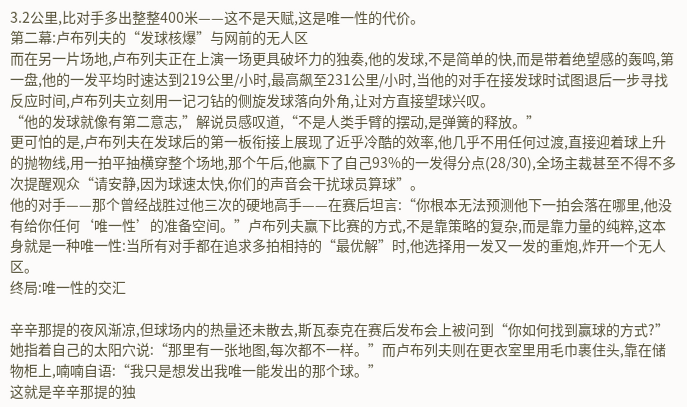3.2公里,比对手多出整整400米——这不是天赋,这是唯一性的代价。
第二幕:卢布列夫的“发球核爆”与网前的无人区
而在另一片场地,卢布列夫正在上演一场更具破坏力的独奏,他的发球,不是简单的快,而是带着绝望感的轰鸣,第一盘,他的一发平均时速达到219公里/小时,最高飙至231公里/小时,当他的对手在接发球时试图退后一步寻找反应时间,卢布列夫立刻用一记刁钻的侧旋发球落向外角,让对方直接望球兴叹。
“他的发球就像有第二意志,”解说员感叹道,“不是人类手臂的摆动,是弹簧的释放。”
更可怕的是,卢布列夫在发球后的第一板衔接上展现了近乎冷酷的效率,他几乎不用任何过渡,直接迎着球上升的抛物线,用一拍平抽横穿整个场地,那个午后,他赢下了自己93%的一发得分点(28/30),全场主裁甚至不得不多次提醒观众“请安静,因为球速太快,你们的声音会干扰球员算球”。
他的对手——那个曾经战胜过他三次的硬地高手——在赛后坦言:“你根本无法预测他下一拍会落在哪里,他没有给你任何‘唯一性’的准备空间。”卢布列夫赢下比赛的方式,不是靠策略的复杂,而是靠力量的纯粹,这本身就是一种唯一性:当所有对手都在追求多拍相持的“最优解”时,他选择用一发又一发的重炮,炸开一个无人区。
终局:唯一性的交汇

辛辛那提的夜风渐凉,但球场内的热量还未散去,斯瓦泰克在赛后发布会上被问到“你如何找到赢球的方式?”她指着自己的太阳穴说:“那里有一张地图,每次都不一样。”而卢布列夫则在更衣室里用毛巾裹住头,靠在储物柜上,喃喃自语:“我只是想发出我唯一能发出的那个球。”
这就是辛辛那提的独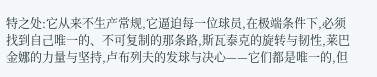特之处:它从来不生产常规,它逼迫每一位球员,在极端条件下,必须找到自己唯一的、不可复制的那条路,斯瓦泰克的旋转与韧性,莱巴金娜的力量与坚持,卢布列夫的发球与决心——它们都是唯一的,但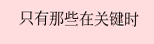只有那些在关键时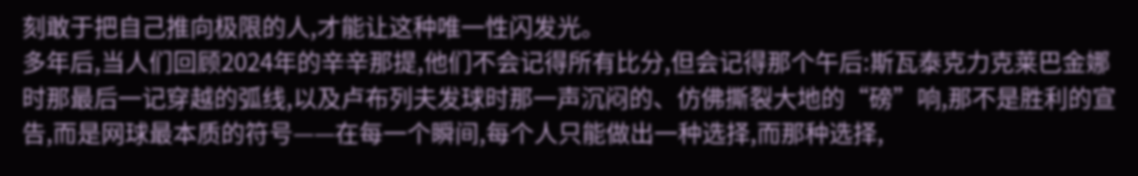刻敢于把自己推向极限的人,才能让这种唯一性闪发光。
多年后,当人们回顾2024年的辛辛那提,他们不会记得所有比分,但会记得那个午后:斯瓦泰克力克莱巴金娜时那最后一记穿越的弧线,以及卢布列夫发球时那一声沉闷的、仿佛撕裂大地的“磅”响,那不是胜利的宣告,而是网球最本质的符号——在每一个瞬间,每个人只能做出一种选择,而那种选择,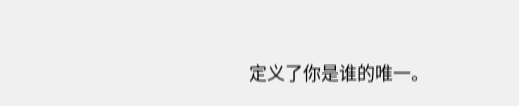定义了你是谁的唯一。